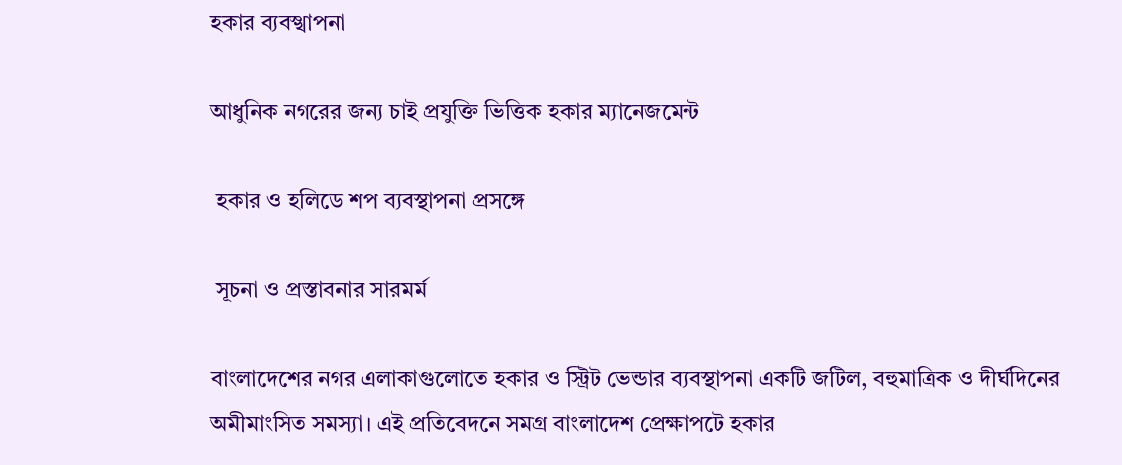হকার ব্যবস্খাপনা

আধুনিক নগরের জন্য চাই প্রযুক্তি ভিত্তিক হকার ম্যানেজমেন্ট

 হকার ও হলিডে শপ ব্যবস্থাপনা প্রসঙ্গে

 সূচনা ও প্রস্তাবনার সারমর্ম

বাংলাদেশের নগর এলাকাগুলোতে হকার ও স্ট্রিট ভেন্ডার ব্যবস্থাপনা একটি জটিল, বহুমাত্রিক ও দীর্ঘদিনের অমীমাংসিত সমস্যা। এই প্রতিবেদনে সমগ্র বাংলাদেশ প্রেক্ষাপটে হকার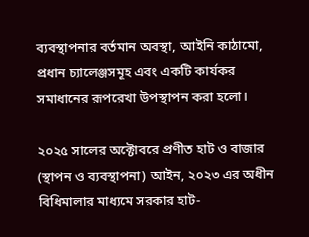ব্যবস্থাপনার বর্তমান অবস্থা, আইনি কাঠামো, প্রধান চ্যালেঞ্জসমূহ এবং একটি কার্যকর সমাধানের রূপরেখা উপস্থাপন করা হলো।

২০২৫ সালের অক্টোবরে প্রণীত হাট ও বাজার (স্থাপন ও ব্যবস্থাপনা) আইন, ২০২৩ এর অধীন বিধিমালার মাধ্যমে সরকার হাট-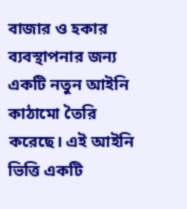বাজার ও হকার ব্যবস্থাপনার জন্য একটি নতুন আইনি কাঠামো তৈরি করেছে। এই আইনি ভিত্তি একটি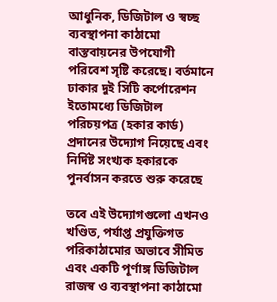আধুনিক, ডিজিটাল ও স্বচ্ছ ব্যবস্থাপনা কাঠামো বাস্তবায়নের উপযোগী পরিবেশ সৃষ্টি করেছে। বর্তমানে ঢাকার দুই সিটি কর্পোরেশন ইতোমধ্যে ডিজিটাল পরিচয়পত্র (হকার কার্ড) প্রদানের উদ্যোগ নিয়েছে এবং নির্দিষ্ট সংখ্যক হকারকে পুনর্বাসন করতে শুরু করেছে

তবে এই উদ্যোগগুলো এখনও খণ্ডিত, পর্যাপ্ত প্রযুক্তিগত পরিকাঠামোর অভাবে সীমিত এবং একটি পূর্ণাঙ্গ ডিজিটাল রাজস্ব ও ব্যবস্থাপনা কাঠামো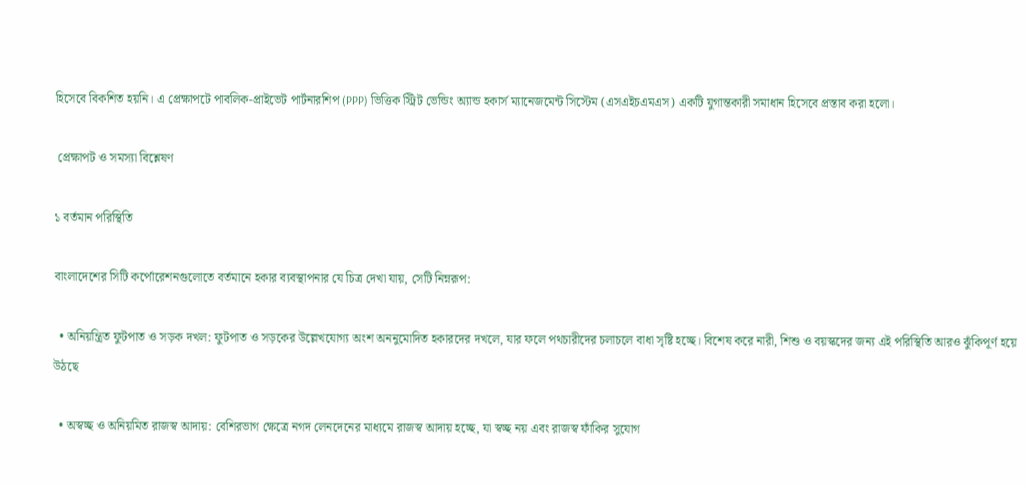হিসেবে বিকশিত হয়নি। এ প্রেক্ষাপটে পাবলিক-প্রাইভেট পার্টনারশিপ (PPP) ভিত্তিক স্ট্রিট ভেন্ডিং অ্যান্ড হকার্স ম্যানেজমেন্ট সিস্টেম (এসএইচএমএস) একটি যুগান্তকারী সমাধান হিসেবে প্রস্তাব করা হলো।

 প্রেক্ষাপট ও সমস্যা বিশ্লেষণ

১ বর্তমান পরিস্থিতি

বাংলাদেশের সিটি কর্পোরেশনগুলোতে বর্তমানে হকার ব্যবস্থাপনার যে চিত্র দেখা যায়, সেটি নিম্নরূপ:

  • অনিয়ন্ত্রিত ফুটপাত ও সড়ক দখল: ফুটপাত ও সড়কের উল্লেখযোগ্য অংশ অননুমোদিত হকারদের দখলে, যার ফলে পথচারীদের চলাচলে বাধা সৃষ্টি হচ্ছে। বিশেষ করে নারী, শিশু ও বয়স্কদের জন্য এই পরিস্থিতি আরও ঝুঁকিপূর্ণ হয়ে উঠছে

  • অস্বচ্ছ ও অনিয়মিত রাজস্ব আদায়: বেশিরভাগ ক্ষেত্রে নগদ লেনদেনের মাধ্যমে রাজস্ব আদায় হচ্ছে, যা স্বচ্ছ নয় এবং রাজস্ব ফাঁকির সুযোগ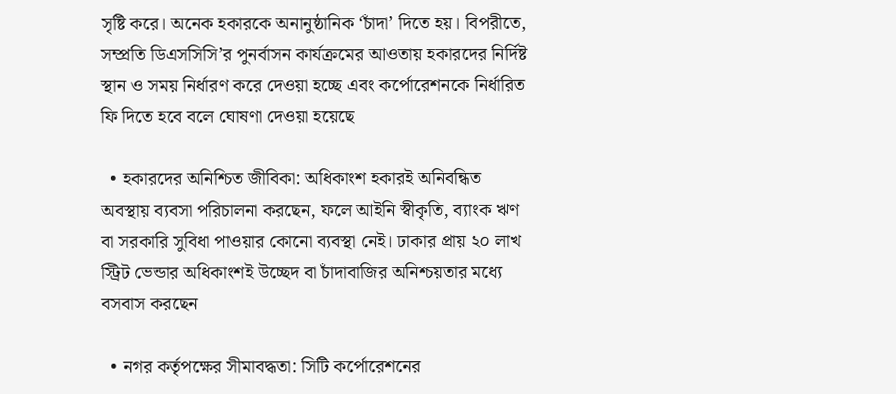সৃষ্টি করে। অনেক হকারকে অনানুষ্ঠানিক ‘চাঁদা’ দিতে হয়। বিপরীতে, সম্প্রতি ডিএসসিসি’র পুনর্বাসন কার্যক্রমের আওতায় হকারদের নির্দিষ্ট স্থান ও সময় নির্ধারণ করে দেওয়া হচ্ছে এবং কর্পোরেশনকে নির্ধারিত ফি দিতে হবে বলে ঘোষণা দেওয়া হয়েছে

  • হকারদের অনিশ্চিত জীবিকা: অধিকাংশ হকারই অনিবন্ধিত অবস্থায় ব্যবসা পরিচালনা করছেন, ফলে আইনি স্বীকৃতি, ব্যাংক ঋণ বা সরকারি সুবিধা পাওয়ার কোনো ব্যবস্থা নেই। ঢাকার প্রায় ২০ লাখ স্ট্রিট ভেন্ডার অধিকাংশই উচ্ছেদ বা চাঁদাবাজির অনিশ্চয়তার মধ্যে বসবাস করছেন

  • নগর কর্তৃপক্ষের সীমাবদ্ধতা: সিটি কর্পোরেশনের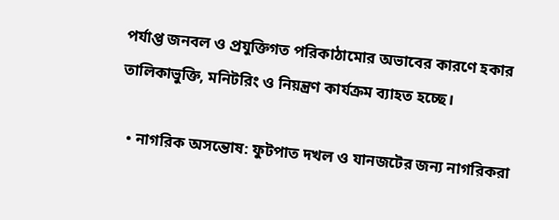পর্যাপ্ত জনবল ও প্রযুক্তিগত পরিকাঠামোর অভাবের কারণে হকার তালিকাভুক্তি, মনিটরিং ও নিয়ন্ত্রণ কার্যক্রম ব্যাহত হচ্ছে।

  • নাগরিক অসন্তোষ: ফুটপাত দখল ও যানজটের জন্য নাগরিকরা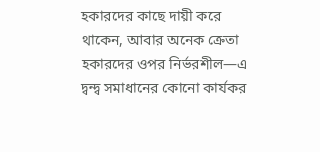হকারদের কাছে দায়ী করে থাকেন, আবার অনেক ক্রেতা হকারদের ওপর নির্ভরশীল—এ দ্বন্দ্ব সমাধানের কোনো কার্যকর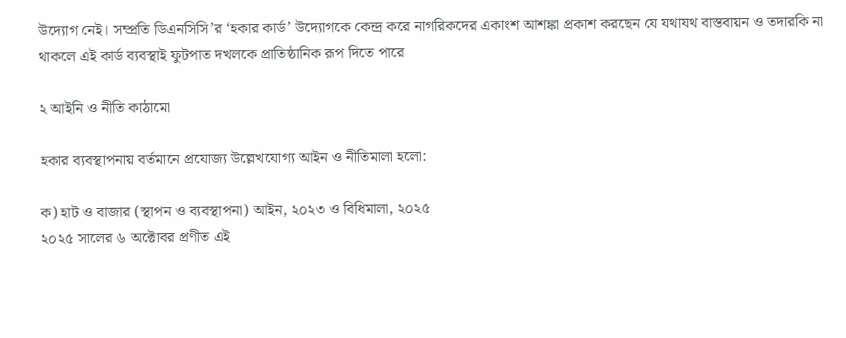উদ্যোগ নেই। সম্প্রতি ডিএনসিসি’র ‘হকার কার্ড’ উদ্যোগকে কেন্দ্র করে নাগরিকদের একাংশ আশঙ্কা প্রকাশ করছেন যে যথাযথ বাস্তবায়ন ও তদারকি না থাকলে এই কার্ড ব্যবস্থাই ফুটপাত দখলকে প্রাতিষ্ঠানিক রূপ দিতে পারে

২ আইনি ও নীতি কাঠামো

হকার ব্যবস্থাপনায় বর্তমানে প্রযোজ্য উল্লেখযোগ্য আইন ও নীতিমালা হলো:

ক) হাট ও বাজার (স্থাপন ও ব্যবস্থাপনা) আইন, ২০২৩ ও বিধিমালা, ২০২৫
২০২৫ সালের ৬ অক্টোবর প্রণীত এই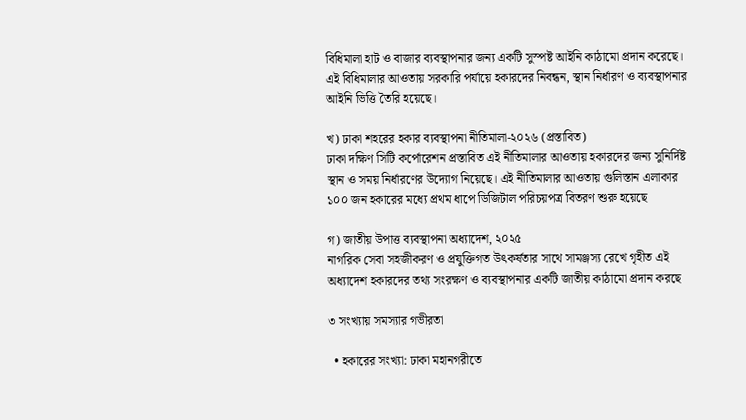বিধিমালা হাট ও বাজার ব্যবস্থাপনার জন্য একটি সুস্পষ্ট আইনি কাঠামো প্রদান করেছে। এই বিধিমালার আওতায় সরকারি পর্যায়ে হকারদের নিবন্ধন, স্থান নির্ধারণ ও ব্যবস্থাপনার আইনি ভিত্তি তৈরি হয়েছে।

খ) ঢাকা শহরের হকার ব্যবস্থাপনা নীতিমালা-২০২৬ (প্রস্তাবিত)
ঢাকা দক্ষিণ সিটি কর্পোরেশন প্রস্তাবিত এই নীতিমালার আওতায় হকারদের জন্য সুনির্দিষ্ট স্থান ও সময় নির্ধারণের উদ্যোগ নিয়েছে। এই নীতিমালার আওতায় গুলিস্তান এলাকার ১০০ জন হকারের মধ্যে প্রথম ধাপে ডিজিটাল পরিচয়পত্র বিতরণ শুরু হয়েছে

গ) জাতীয় উপাত্ত ব্যবস্থাপনা অধ্যাদেশ, ২০২৫
নাগরিক সেবা সহজীকরণ ও প্রযুক্তিগত উৎকর্ষতার সাথে সামঞ্জস্য রেখে গৃহীত এই অধ্যাদেশ হকারদের তথ্য সংরক্ষণ ও ব্যবস্থাপনার একটি জাতীয় কাঠামো প্রদান করছে

৩ সংখ্যায় সমস্যার গভীরতা

  • হকারের সংখ্যা: ঢাকা মহানগরীতে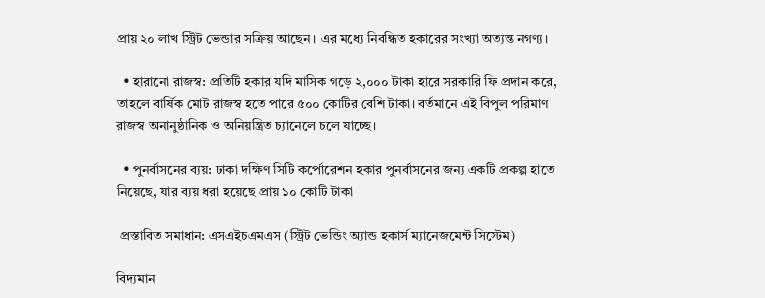প্রায় ২০ লাখ স্ট্রিট ভেন্ডার সক্রিয় আছেন। এর মধ্যে নিবন্ধিত হকারের সংখ্যা অত্যন্ত নগণ্য।

  • হারানো রাজস্ব: প্রতিটি হকার যদি মাসিক গড়ে ২,০০০ টাকা হারে সরকারি ফি প্রদান করে, তাহলে বার্ষিক মোট রাজস্ব হতে পারে ৫০০ কোটির বেশি টাকা। বর্তমানে এই বিপুল পরিমাণ রাজস্ব অনানুষ্ঠানিক ও অনিয়ন্ত্রিত চ্যানেলে চলে যাচ্ছে।

  • পুনর্বাসনের ব্যয়: ঢাকা দক্ষিণ সিটি কর্পোরেশন হকার পুনর্বাসনের জন্য একটি প্রকল্প হাতে নিয়েছে, যার ব্যয় ধরা হয়েছে প্রায় ১০ কোটি টাকা

 প্রস্তাবিত সমাধান: এসএইচএমএস (স্ট্রিট ভেন্ডিং অ্যান্ড হকার্স ম্যানেজমেন্ট সিস্টেম)

বিদ্যমান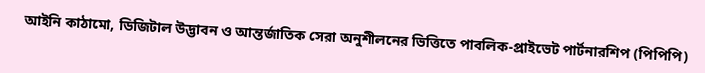আইনি কাঠামো, ডিজিটাল উদ্ভাবন ও আন্তর্জাতিক সেরা অনুশীলনের ভিত্তিতে পাবলিক-প্রাইভেট পার্টনারশিপ (পিপিপি)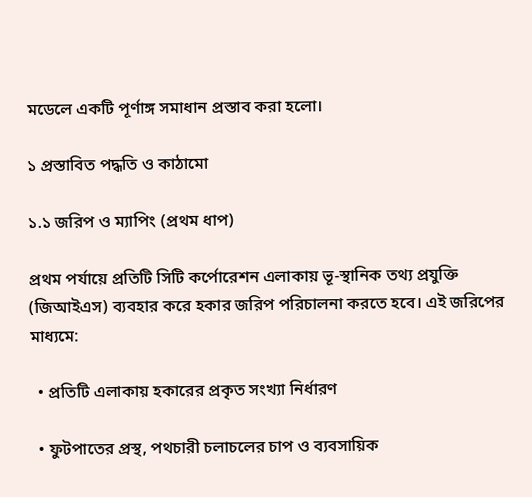মডেলে একটি পূর্ণাঙ্গ সমাধান প্রস্তাব করা হলো।

১ প্রস্তাবিত পদ্ধতি ও কাঠামো

১.১ জরিপ ও ম্যাপিং (প্রথম ধাপ)

প্রথম পর্যায়ে প্রতিটি সিটি কর্পোরেশন এলাকায় ভূ-স্থানিক তথ্য প্রযুক্তি (জিআইএস) ব্যবহার করে হকার জরিপ পরিচালনা করতে হবে। এই জরিপের মাধ্যমে:

  • প্রতিটি এলাকায় হকারের প্রকৃত সংখ্যা নির্ধারণ

  • ফুটপাতের প্রস্থ, পথচারী চলাচলের চাপ ও ব্যবসায়িক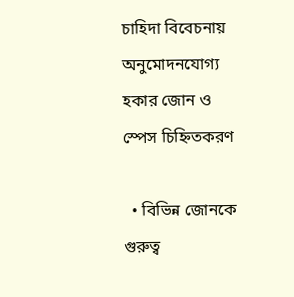চাহিদা বিবেচনায় অনুমোদনযোগ্য হকার জোন ও স্পেস চিহ্নিতকরণ

  • বিভিন্ন জোনকে গুরুত্ব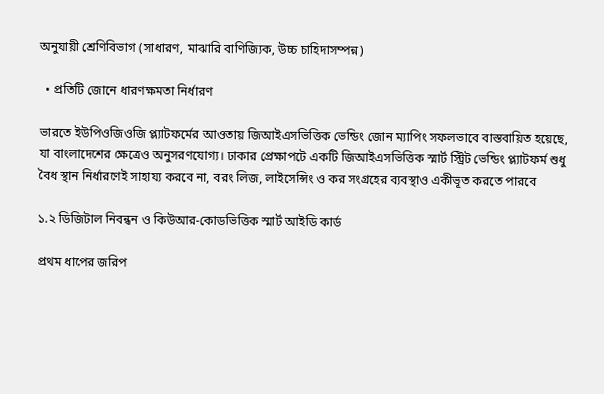অনুযায়ী শ্রেণিবিভাগ (সাধারণ, মাঝারি বাণিজ্যিক, উচ্চ চাহিদাসম্পন্ন)

  • প্রতিটি জোনে ধারণক্ষমতা নির্ধারণ

ভারতে ইউপিওজিওজি প্ল্যাটফর্মের আওতায় জিআইএসভিত্তিক ভেন্ডিং জোন ম্যাপিং সফলভাবে বাস্তবায়িত হয়েছে, যা বাংলাদেশের ক্ষেত্রেও অনুসরণযোগ্য। ঢাকার প্রেক্ষাপটে একটি জিআইএসভিত্তিক স্মার্ট স্ট্রিট ভেন্ডিং প্ল্যাটফর্ম শুধু বৈধ স্থান নির্ধারণেই সাহায্য করবে না, বরং লিজ, লাইসেন্সিং ও কর সংগ্রহের ব্যবস্থাও একীভূত করতে পারবে

১.২ ডিজিটাল নিবন্ধন ও কিউআর-কোডভিত্তিক স্মার্ট আইডি কার্ড

প্রথম ধাপের জরিপ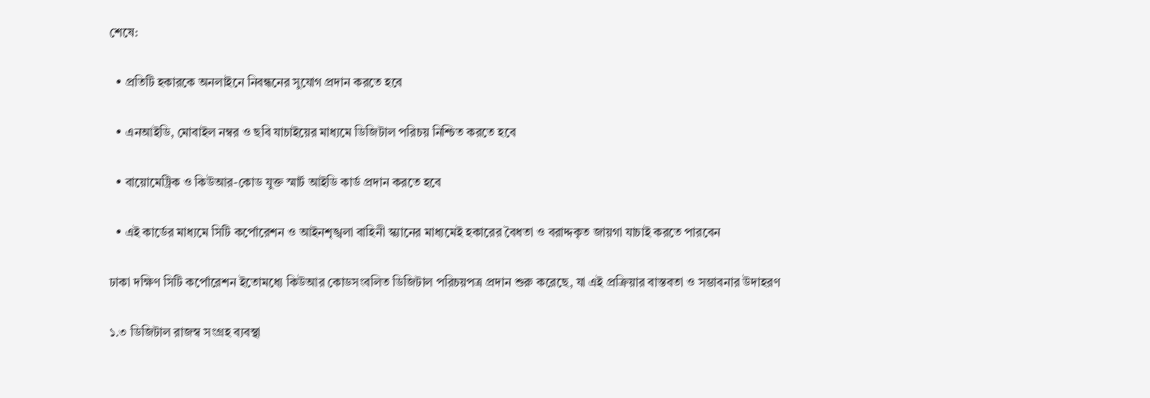শেষে:

  • প্রতিটি হকারকে অনলাইনে নিবন্ধনের সুযোগ প্রদান করতে হবে

  • এনআইডি, মোবাইল নম্বর ও ছবি যাচাইয়ের মাধ্যমে ডিজিটাল পরিচয় নিশ্চিত করতে হবে

  • বায়োমেট্রিক ও কিউআর-কোড যুক্ত স্মার্ট আইডি কার্ড প্রদান করতে হবে

  • এই কার্ডের মাধ্যমে সিটি কর্পোরেশন ও আইনশৃঙ্খলা বাহিনী স্ক্যানের মাধ্যমেই হকারের বৈধতা ও বরাদ্দকৃত জায়গা যাচাই করতে পারবেন

ঢাকা দক্ষিণ সিটি কর্পোরেশন ইতোমধ্যে কিউআর কোডসংবলিত ডিজিটাল পরিচয়পত্র প্রদান শুরু করেছে, যা এই প্রক্রিয়ার বাস্তবতা ও সম্ভাবনার উদাহরণ

১.৩ ডিজিটাল রাজস্ব সংগ্রহ ব্যবস্থা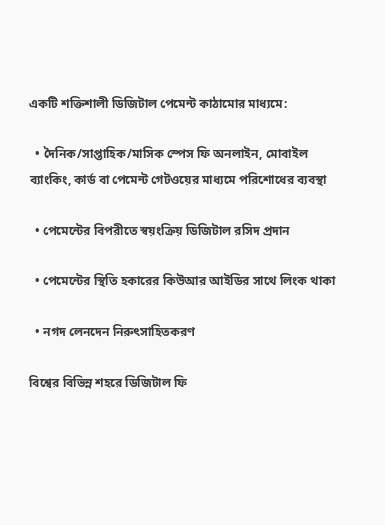একটি শক্তিশালী ডিজিটাল পেমেন্ট কাঠামোর মাধ্যমে:

  • দৈনিক/সাপ্তাহিক/মাসিক স্পেস ফি অনলাইন, মোবাইল ব্যাংকিং, কার্ড বা পেমেন্ট গেটওয়ের মাধ্যমে পরিশোধের ব্যবস্থা

  • পেমেন্টের বিপরীতে স্বয়ংক্রিয় ডিজিটাল রসিদ প্রদান

  • পেমেন্টের স্থিতি হকারের কিউআর আইডির সাথে লিংক থাকা

  • নগদ লেনদেন নিরুৎসাহিতকরণ

বিশ্বের বিভিন্ন শহরে ডিজিটাল ফি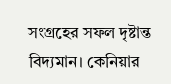সংগ্রহের সফল দৃষ্টান্ত বিদ্যমান। কেনিয়ার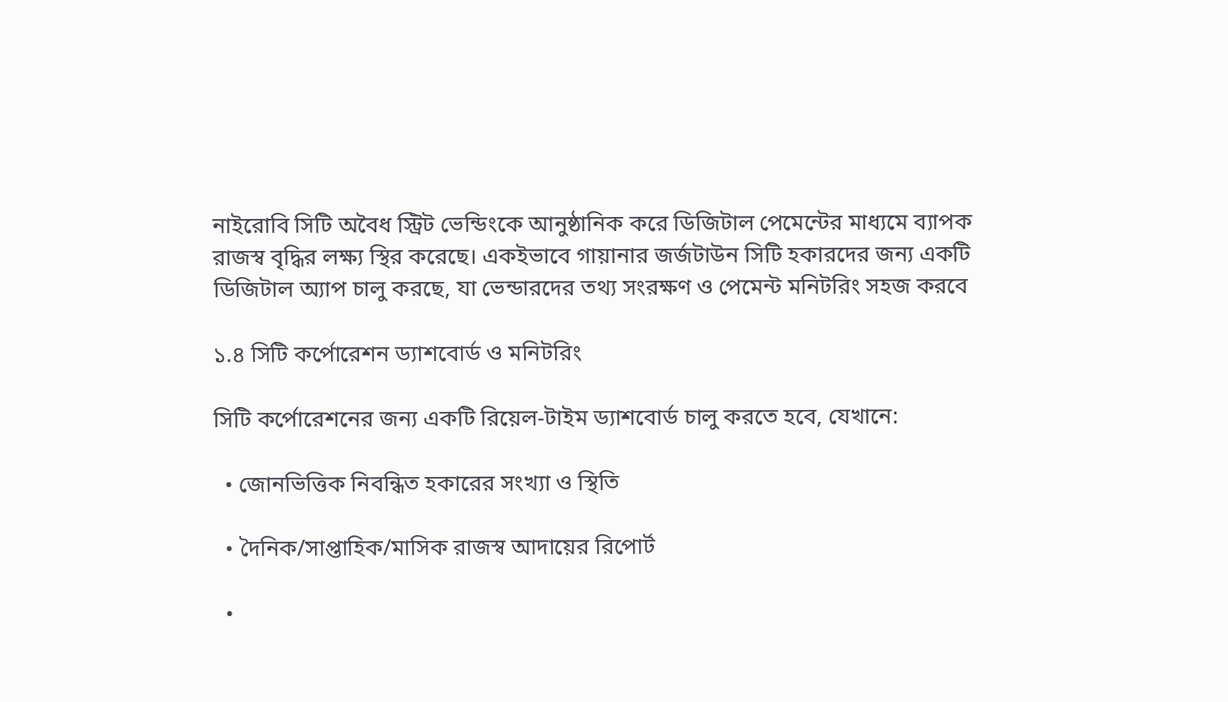নাইরোবি সিটি অবৈধ স্ট্রিট ভেন্ডিংকে আনুষ্ঠানিক করে ডিজিটাল পেমেন্টের মাধ্যমে ব্যাপক রাজস্ব বৃদ্ধির লক্ষ্য স্থির করেছে। একইভাবে গায়ানার জর্জটাউন সিটি হকারদের জন্য একটি ডিজিটাল অ্যাপ চালু করছে, যা ভেন্ডারদের তথ্য সংরক্ষণ ও পেমেন্ট মনিটরিং সহজ করবে

১.৪ সিটি কর্পোরেশন ড্যাশবোর্ড ও মনিটরিং

সিটি কর্পোরেশনের জন্য একটি রিয়েল-টাইম ড্যাশবোর্ড চালু করতে হবে, যেখানে:

  • জোনভিত্তিক নিবন্ধিত হকারের সংখ্যা ও স্থিতি

  • দৈনিক/সাপ্তাহিক/মাসিক রাজস্ব আদায়ের রিপোর্ট

  •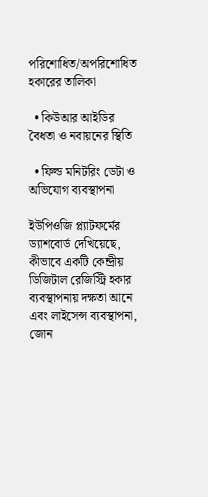পরিশোধিত/অপরিশোধিত হকারের তালিকা

  • কিউআর আইডির বৈধতা ও নবায়নের স্থিতি

  • ফিল্ড মনিটরিং ডেটা ও অভিযোগ ব্যবস্থাপনা

ইউপিওজি প্ল্যাটফর্মের ড্যাশবোর্ড দেখিয়েছে, কীভাবে একটি কেন্দ্রীয় ডিজিটাল রেজিস্ট্রি হকার ব্যবস্থাপনায় দক্ষতা আনে এবং লাইসেন্স ব্যবস্থাপনা, জোন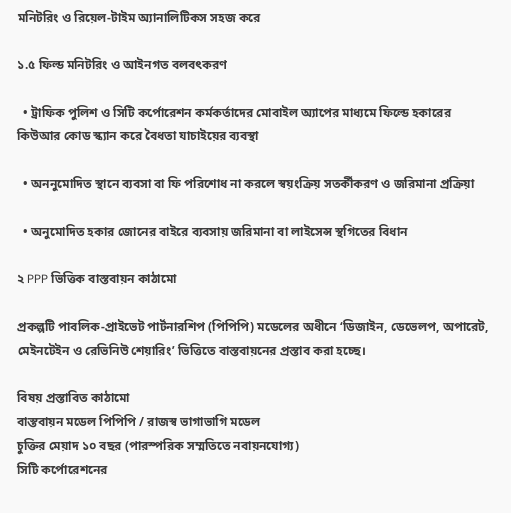মনিটরিং ও রিয়েল-টাইম অ্যানালিটিকস সহজ করে

১.৫ ফিল্ড মনিটরিং ও আইনগত বলবৎকরণ

  • ট্রাফিক পুলিশ ও সিটি কর্পোরেশন কর্মকর্তাদের মোবাইল অ্যাপের মাধ্যমে ফিল্ডে হকারের কিউআর কোড স্ক্যান করে বৈধতা যাচাইয়ের ব্যবস্থা

  • অননুমোদিত স্থানে ব্যবসা বা ফি পরিশোধ না করলে স্বয়ংক্রিয় সতর্কীকরণ ও জরিমানা প্রক্রিয়া

  • অনুমোদিত হকার জোনের বাইরে ব্যবসায় জরিমানা বা লাইসেন্স স্থগিতের বিধান

২ PPP ভিত্তিক বাস্তবায়ন কাঠামো

প্রকল্পটি পাবলিক-প্রাইভেট পার্টনারশিপ (পিপিপি) মডেলের অধীনে ‘ডিজাইন, ডেভেলপ, অপারেট, মেইনটেইন ও রেভিনিউ শেয়ারিং’ ভিত্তিতে বাস্তবায়নের প্রস্তাব করা হচ্ছে।

বিষয় প্রস্তাবিত কাঠামো
বাস্তবায়ন মডেল পিপিপি / রাজস্ব ভাগাভাগি মডেল
চুক্তির মেয়াদ ১০ বছর (পারস্পরিক সম্মতিতে নবায়নযোগ্য)
সিটি কর্পোরেশনের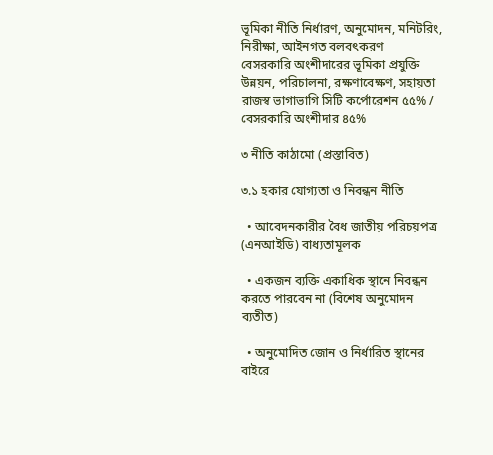ভূমিকা নীতি নির্ধারণ, অনুমোদন, মনিটরিং, নিরীক্ষা, আইনগত বলবৎকরণ
বেসরকারি অংশীদারের ভূমিকা প্রযুক্তি উন্নয়ন, পরিচালনা, রক্ষণাবেক্ষণ, সহায়তা
রাজস্ব ভাগাভাগি সিটি কর্পোরেশন ৫৫% / বেসরকারি অংশীদার ৪৫%

৩ নীতি কাঠামো (প্রস্তাবিত)

৩.১ হকার যোগ্যতা ও নিবন্ধন নীতি

  • আবেদনকারীর বৈধ জাতীয় পরিচয়পত্র (এনআইডি) বাধ্যতামূলক

  • একজন ব্যক্তি একাধিক স্থানে নিবন্ধন করতে পারবেন না (বিশেষ অনুমোদন ব্যতীত)

  • অনুমোদিত জোন ও নির্ধারিত স্থানের বাইরে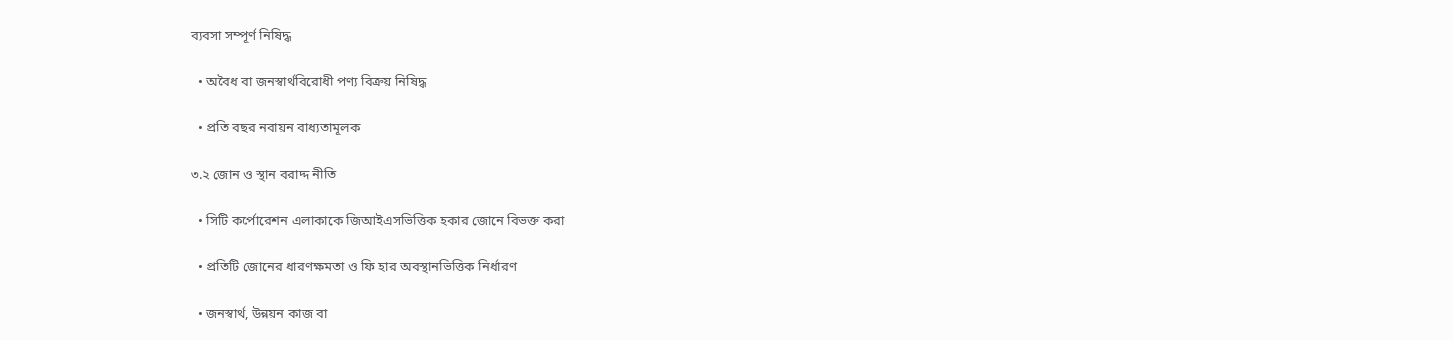ব্যবসা সম্পূর্ণ নিষিদ্ধ

  • অবৈধ বা জনস্বার্থবিরোধী পণ্য বিক্রয় নিষিদ্ধ

  • প্রতি বছর নবায়ন বাধ্যতামূলক

৩.২ জোন ও স্থান বরাদ্দ নীতি

  • সিটি কর্পোরেশন এলাকাকে জিআইএসভিত্তিক হকার জোনে বিভক্ত করা

  • প্রতিটি জোনের ধারণক্ষমতা ও ফি হার অবস্থানভিত্তিক নির্ধারণ

  • জনস্বার্থ, উন্নয়ন কাজ বা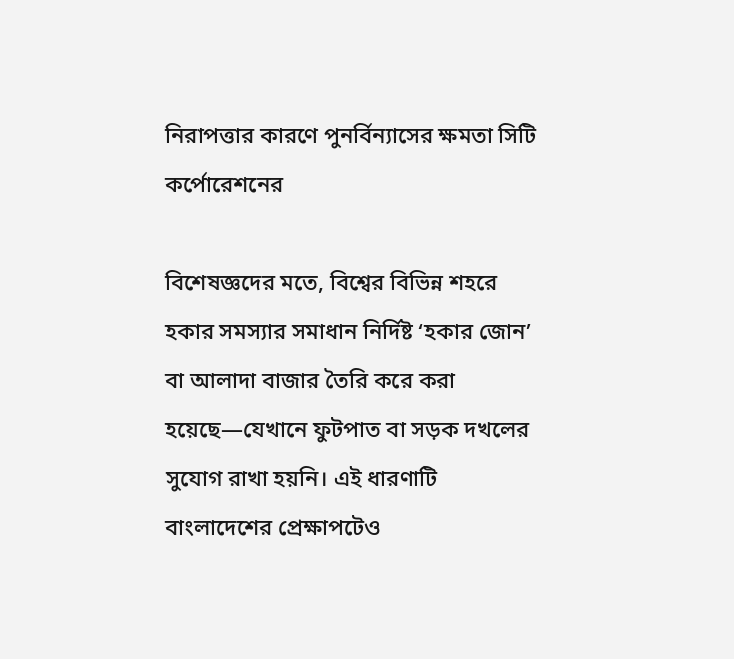নিরাপত্তার কারণে পুনর্বিন্যাসের ক্ষমতা সিটি কর্পোরেশনের

বিশেষজ্ঞদের মতে, বিশ্বের বিভিন্ন শহরে হকার সমস্যার সমাধান নির্দিষ্ট ‘হকার জোন’ বা আলাদা বাজার তৈরি করে করা হয়েছে—যেখানে ফুটপাত বা সড়ক দখলের সুযোগ রাখা হয়নি। এই ধারণাটি বাংলাদেশের প্রেক্ষাপটেও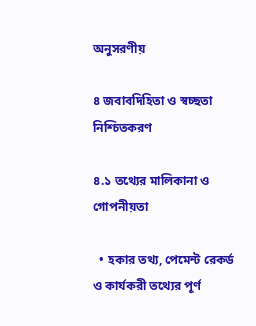অনুসরণীয়

৪ জবাবদিহিতা ও স্বচ্ছতা নিশ্চিতকরণ

৪.১ তথ্যের মালিকানা ও গোপনীয়তা

  • হকার তথ্য, পেমেন্ট রেকর্ড ও কার্যকরী তথ্যের পূর্ণ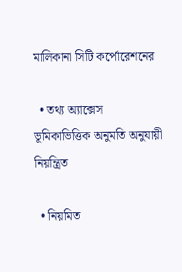মালিকানা সিটি কর্পোরেশনের

  • তথ্য অ্যাক্সেস ভূমিকাভিত্তিক অনুমতি অনুযায়ী নিয়ন্ত্রিত

  • নিয়মিত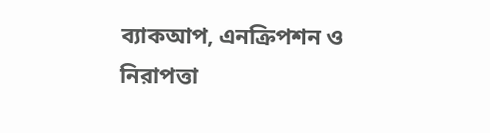ব্যাকআপ, এনক্রিপশন ও নিরাপত্তা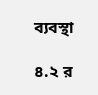ব্যবস্থা

৪.২ র